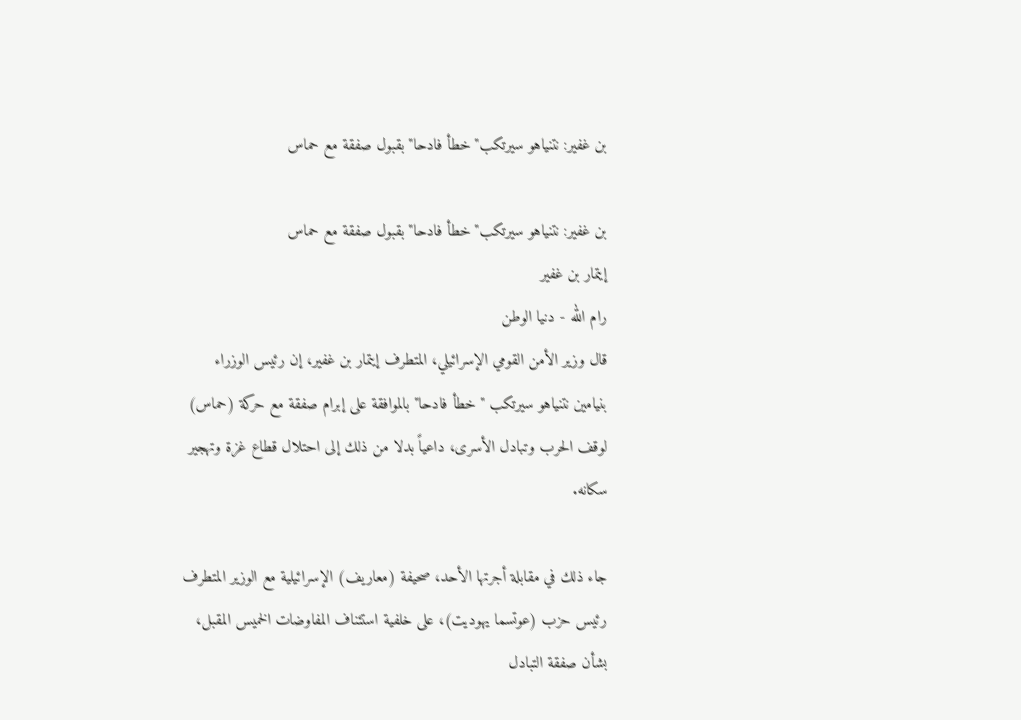بن غفير: نتنياهو سيرتكب"خطأ فادحا" بقبول صفقة مع حماس

بن غفير: نتنياهو سيرتكب"خطأ فادحا" بقبول صفقة مع حماس
إيتمار بن غفير
رام الله - دنيا الوطن
قال وزير الأمن القومي الإسرائيلي، المتطرف إيتمار بن غفير، إن رئيس الوزراء بنيامين نتنياهو سيرتكب "خطأ فادحا" بالموافقة على إبرام صفقة مع حركة (حماس) لوقف الحرب وتبادل الأسرى، داعياً بدلا من ذلك إلى احتلال قطاع غزة وتهجير سكانه.

جاء ذلك في مقابلة أجرتها الأحد، صحيفة (معاريف) الإسرائيلية مع الوزير المتطرف رئيس حزب (عوتسما يهوديت)، على خلفية استئناف المفاوضات الخميس المقبل، بشأن صفقة التبادل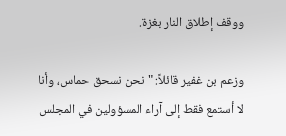ووقف إطلاق النار بغزة.

وزعم بن غفير قائلاً: "نحن نسحق حماس، وأنا لا أستمع فقط إلى آراء المسؤولين في المجلس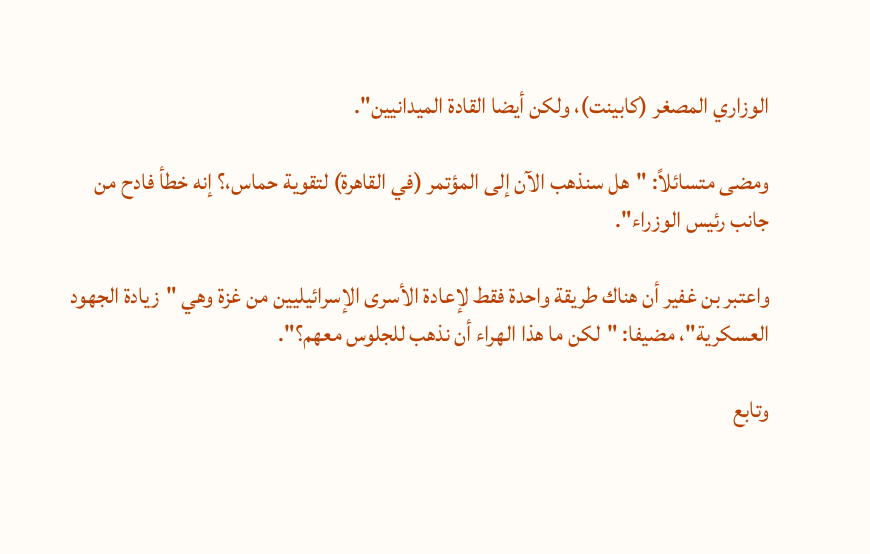الوزاري المصغر (كابينت)، ولكن أيضا القادة الميدانيين".

ومضى متسائلاً: "هل سنذهب الآن إلى المؤتمر (في القاهرة) لتقوية حماس،؟ إنه خطأ فادح من جانب رئيس الوزراء".

واعتبر بن غفير أن هناك طريقة واحدة فقط لإعادة الأسرى الإسرائيليين من غزة وهي "زيادة الجهود العسكرية"، مضيفا: "لكن ما هذا الهراء أن نذهب للجلوس معهم؟".

وتابع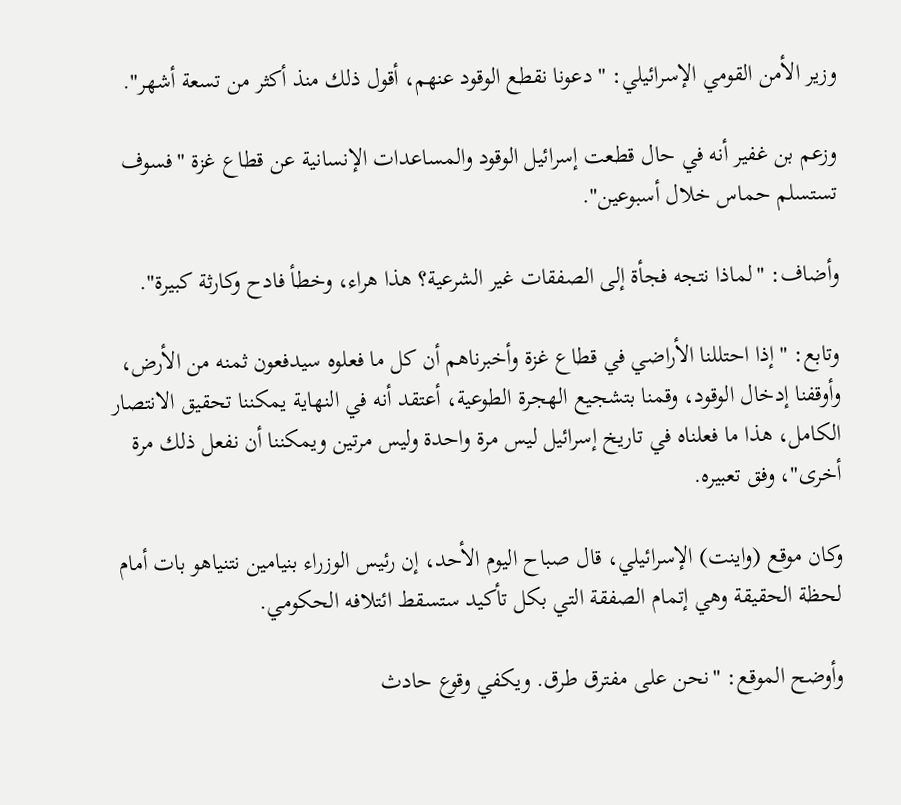وزير الأمن القومي الإسرائيلي: "دعونا نقطع الوقود عنهم، أقول ذلك منذ أكثر من تسعة أشهر".

وزعم بن غفير أنه في حال قطعت إسرائيل الوقود والمساعدات الإنسانية عن قطاع غزة "فسوف تستسلم حماس خلال أسبوعين".

وأضاف: "لماذا نتجه فجأة إلى الصفقات غير الشرعية؟ هذا هراء، وخطأ فادح وكارثة كبيرة".

وتابع: "إذا احتللنا الأراضي في قطاع غزة وأخبرناهم أن كل ما فعلوه سيدفعون ثمنه من الأرض، وأوقفنا إدخال الوقود، وقمنا بتشجيع الهجرة الطوعية، أعتقد أنه في النهاية يمكننا تحقيق الانتصار الكامل، هذا ما فعلناه في تاريخ إسرائيل ليس مرة واحدة وليس مرتين ويمكننا أن نفعل ذلك مرة أخرى"، وفق تعبيره.

وكان موقع (واينت) الإسرائيلي، قال صباح اليوم الأحد، إن رئيس الوزراء بنيامين نتنياهو بات أمام لحظة الحقيقة وهي إتمام الصفقة التي بكل تأكيد ستسقط ائتلافه الحكومي.

وأوضح الموقع: "نحن على مفترق طرق. ويكفي وقوع حادث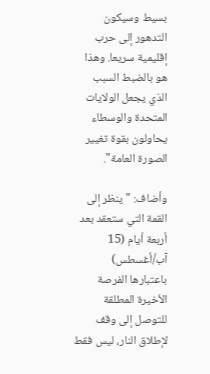بسيط وسيكون التدهور إلى حرب إقليمية سريعا. وهذا هو بالضبط السبب الذي يجعل الولايات المتحدة والوسطاء يحاولون بقوة تغيير الصورة العامة".

وأضاف: "ينظر إلى القمة التي ستعقد بعد أربعة أيام (15 آب/أغسطس) باعتبارها الفرصة الأخيرة المطلقة للتوصل إلى وقف لإطلاق النار، ليس فقط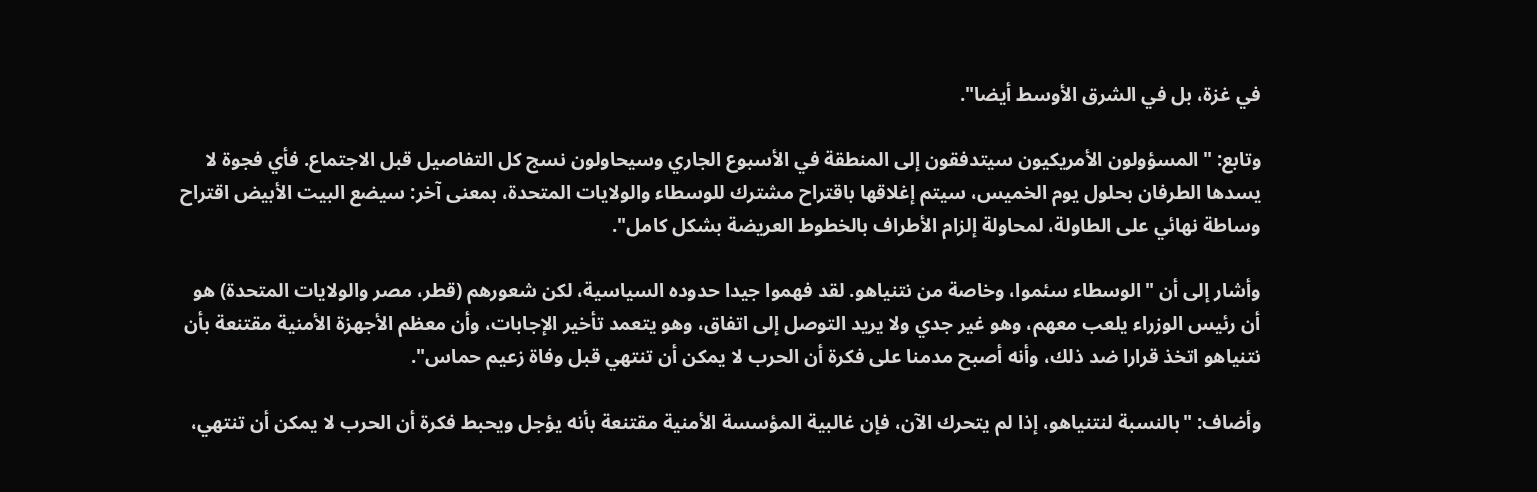في غزة، بل في الشرق الأوسط أيضا".

وتابع: "المسؤولون الأمريكيون سيتدفقون إلى المنطقة في الأسبوع الجاري وسيحاولون نسج كل التفاصيل قبل الاجتماع. فأي فجوة لا يسدها الطرفان بحلول يوم الخميس، سيتم إغلاقها باقتراح مشترك للوسطاء والولايات المتحدة، بمعنى آخر: سيضع البيت الأبيض اقتراح وساطة نهائي على الطاولة، لمحاولة إلزام الأطراف بالخطوط العريضة بشكل كامل".

وأشار إلى أن "الوسطاء سئموا، وخاصة من نتنياهو. لقد فهموا جيدا حدوده السياسية، لكن شعورهم (قطر، مصر والولايات المتحدة) هو أن رئيس الوزراء يلعب معهم، وهو غير جدي ولا يريد التوصل إلى اتفاق، وهو يتعمد تأخير الإجابات، وأن معظم الأجهزة الأمنية مقتنعة بأن نتنياهو اتخذ قرارا ضد ذلك، وأنه أصبح مدمنا على فكرة أن الحرب لا يمكن أن تنتهي قبل وفاة زعيم حماس".

وأضاف: "بالنسبة لنتنياهو، إذا لم يتحرك الآن، فإن غالبية المؤسسة الأمنية مقتنعة بأنه يؤجل ويحبط فكرة أن الحرب لا يمكن أن تنتهي،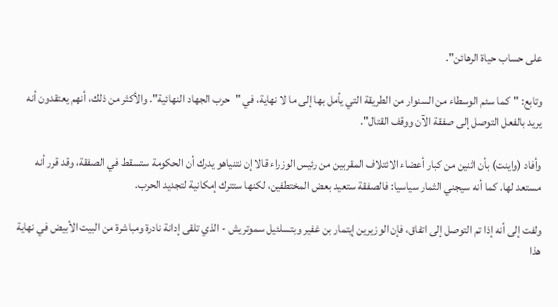على حساب حياة الرهائن".

وتابع: "كما سئم الوسطاء من السنوار من الطريقة التي يأمل بها إلى ما لا نهاية، في "حرب الجهاد النهائية". والأكثر من ذلك، أنهم يعتقدون أنه يريد بالفعل التوصل إلى صفقة الآن ووقف القتال".

وأفاد (واينت) بأن اثنين من كبار أعضاء الائتلاف المقربين من رئيس الوزراء قالا إن نتنياهو يدرك أن الحكومة ستسقط في الصفقة، وقد قرر أنه مستعد لها. كما أنه سيجني الثمار سياسيا: فالصفقة ستعيد بعض المختطفين، لكنها ستترك إمكانية لتجديد الحرب.

ولفت إلى أنه إذا تم التوصل إلى اتفاق، فإن الوزيرين إيتمار بن غفير وبتسلئيل سموتريش - الذي تلقى إدانة نادرة ومباشرة من البيت الأبيض في نهاية هذا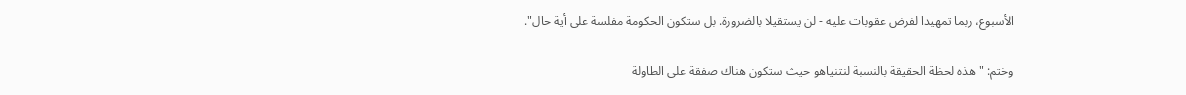الأسبوع، ربما تمهيدا لفرض عقوبات عليه - لن يستقيلا بالضرورة. بل ستكون الحكومة مفلسة على أية حال".

وختم: "هذه لحظة الحقيقة بالنسبة لنتنياهو حيث ستكون هناك صفقة على الطاولة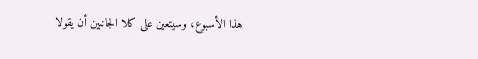هذا الأسبوع، وسيتعين على كلا الجانبين أن يقولا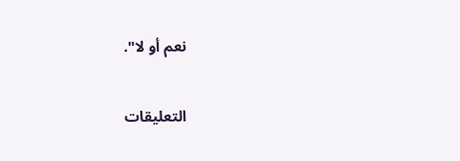نعم أو لا".

التعليقات